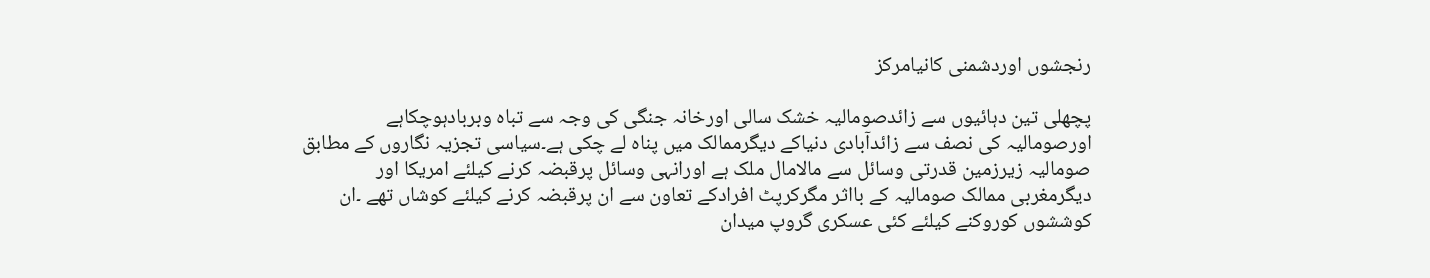رنجشوں اوردشمنی کانیامرکز

پچھلی تین دہائیوں سے زائدصومالیہ خشک سالی اورخانہ جنگی کی وجہ سے تباہ وبربادہوچکاہے اورصومالیہ کی نصف سے زائدآبادی دنیاکے دیگرممالک میں پناہ لے چکی ہے۔سیاسی تجزیہ نگاروں کے مطابق صومالیہ زیرزمین قدرتی وسائل سے مالامال ملک ہے اورانہی وسائل پرقبضہ کرنے کیلئے امریکا اور دیگرمغربی ممالک صومالیہ کے بااثر مگرکرپٹ افرادکے تعاون سے ان پرقبضہ کرنے کیلئے کوشاں تھے ۔ان کوششوں کوروکنے کیلئے کئی عسکری گروپ میدان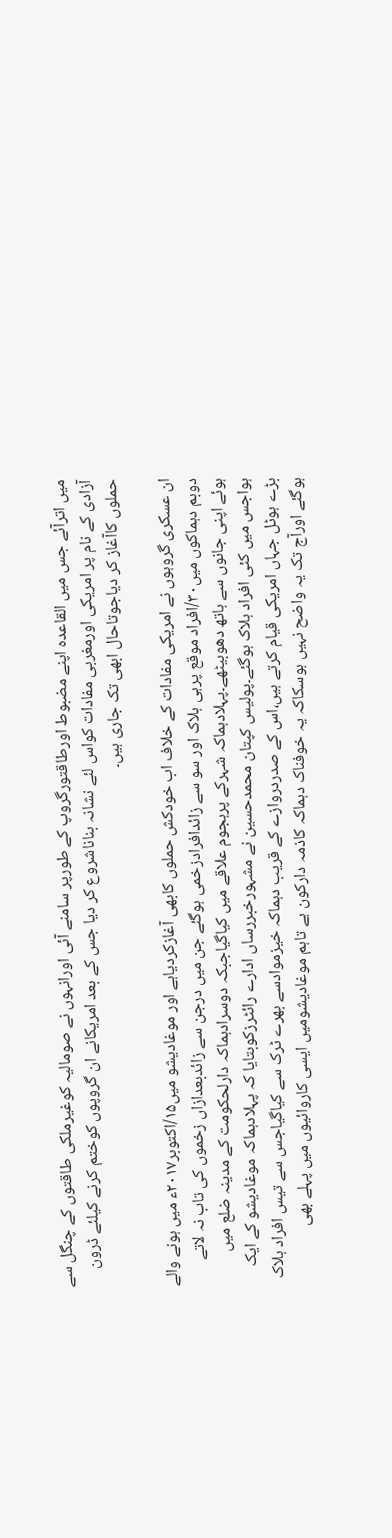میں اترآئے جس میں القاعدہ اپنے مضبوط اورطاقتورگروپ کے طورپر سامنے آئی اورانہوں نے صومالیہ کوغیرملکی طاقتوں کے چنگل سے آزادی کے نام پر امریکی اورمغربی مفادات کواس لئے نشانہ بناناشروع کر دیا جس کے بعد امریکانے ان گروپوں کوختم کرنے کیلئے ڈرون حملوں کاآغاز کر دیاجوتاحال ابھی تک جاری ہیں۔

ان عسکری گروہوں نے امریکی مفادات کے خلاف اب خودکش حملوں کابھی آغازکردیاہے اور موغادیشو میں۱۵/اکتوبر۲۰۱۷ء میں ہونے والے دوبم دہماکوں میں۳۰/افراد موقع پرہی ہلاک اور سو سے زائدافرادزخمی ہوگئے جن میں درجن سے زائدبعدازاں زخموں کی تاب نہ لاتے ہوئے اپنی جانوں سے ہاتھ دھوبیٹھے۔پہلادہماکہ شہرکے پرہجوم علاقے میں کیاگیاجبکہ دوسرادہماکہ دارلحکومت کے مدینہ ضلع میں ہواجس میں کئی افراد ہلاک ہوگئے۔پولیس کپتان محمدحسین نے مشہورخبررساں ادارے رائٹرزکوبتایا کہ پہلادہماکہ موغادیشو کے ایک بڑے ہوٹل جہاں امریکی قیام کرتے ہیں،اس کے صدردروازے کے قریب دہماکہ خیزموادسے بھرے ٹرک سے کیاگیاجس سے تیس افراد ہلاک ہوگئے اورآج تک یہ واضح نہیں ہوسکاکہ یہ خوفناک دہماکہ کاذمہ دارکون ہے تاہم موغادیشومیں ایسی کاروائیوں میں پہلے بھی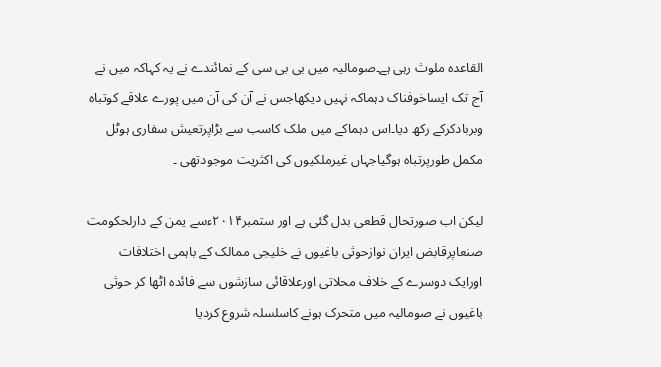القاعدہ ملوث رہی ہے۔صومالیہ میں بی بی سی کے نمائندے نے یہ کہاکہ میں نے آج تک ایساخوفناک دہماکہ نہیں دیکھاجس نے آن کی آن میں پورے علاقے کوتباہ وبربادکرکے رکھ دیا۔اس دہماکے میں ملک کاسب سے بڑاپرتعیش سفاری ہوٹل مکمل طورپرتباہ ہوگیاجہاں غیرملکیوں کی اکثریت موجودتھی ۔

لیکن اب صورتحال قطعی بدل گئی ہے اور ستمبر۲۰۱۴ءسے یمن کے دارلحکومت صنعاپرقابض ایران نوازحوثی باغیوں نے خلیجی ممالک کے باہمی اختلافات اورایک دوسرے کے خلاف محلاتی اورعلاقائی سازشوں سے فائدہ اٹھا کر حوثی باغیوں نے صومالیہ میں متحرک ہونے کاسلسلہ شروع کردیا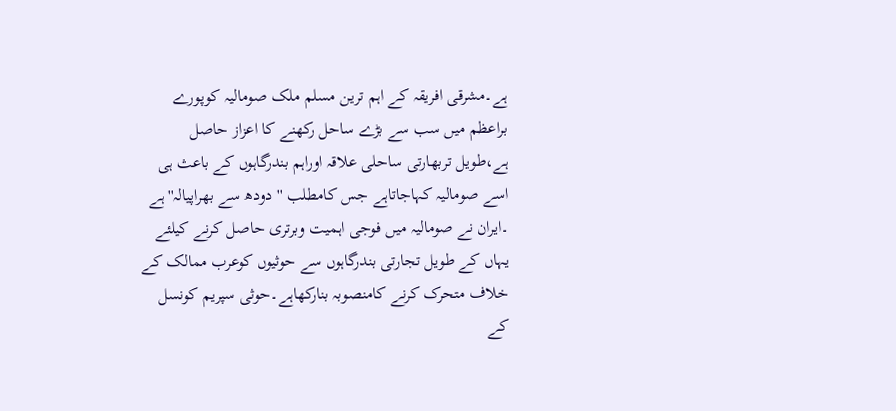ہے۔مشرقی افریقہ کے اہم ترین مسلم ملک صومالیہ کوپورے براعظم میں سب سے بڑے ساحل رکھنے کا اعزاز حاصل ہے،طویل تربھارتی ساحلی علاقہ اوراہم بندرگاہوں کے باعث ہی اسے صومالیہ کہاجاتاہے جس کامطلب ''دودھ سے بھراپیالہ''ہے ۔ایران نے صومالیہ میں فوجی اہمیت وبرتری حاصل کرنے کیلئے یہاں کے طویل تجارتی بندرگاہوں سے حوثیوں کوعرب ممالک کے خلاف متحرک کرنے کامنصوبہ بنارکھاہے۔حوثی سپریم کونسل کے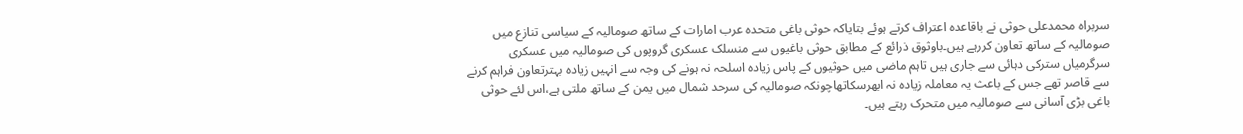سربراہ محمدعلی حوثی نے باقاعدہ اعتراف کرتے ہوئے بتایاکہ حوثی باغی متحدہ عرب امارات کے ساتھ صومالیہ کے سیاسی تنازع میں صومالیہ کے ساتھ تعاون کررہے ہیں۔باوثوق ذرائع کے مطابق حوثی باغیوں سے منسلک عسکری گروپوں کی صومالیہ میں عسکری سرگرمیاں سترکی دہائی سے جاری ہیں تاہم ماضی میں حوثیوں کے پاس زیادہ اسلحہ نہ ہونے کی وجہ سے انہیں زیادہ بہترتعاون فراہم کرنے سے قاصر تھے جس کے باعث یہ معاملہ زیادہ نہ ابھرسکاتھاچونکہ صومالیہ کی سرحد شمال میں یمن کے ساتھ ملتی ہے،اس لئے حوثی باغی بڑی آسانی سے صومالیہ میں متحرک رہتے ہیں۔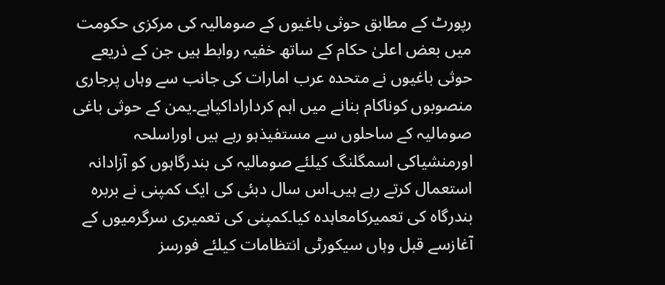رپورٹ کے مطابق حوثی باغیوں کے صومالیہ کی مرکزی حکومت میں بعض اعلیٰ حکام کے ساتھ خفیہ روابط ہیں جن کے ذریعے حوثی باغیوں نے متحدہ عرب امارات کی جانب سے وہاں پرجاری منصوبوں کوناکام بنانے میں اہم کرداراداکیاہے۔یمن کے حوثی باغی صومالیہ کے ساحلوں سے مستفیذہو رہے ہیں اوراسلحہ اورمنشیاکی اسمگلنگ کیلئے صومالیہ کی بندرگاہوں کو آزادانہ استعمال کرتے رہے ہیں۔اس سال دبئی کی ایک کمپنی نے بربرہ بندرگاہ کی تعمیرکامعاہدہ کیا۔کمپنی کی تعمیری سرگرمیوں کے آغازسے قبل وہاں سیکورٹی انتظامات کیلئے فورسز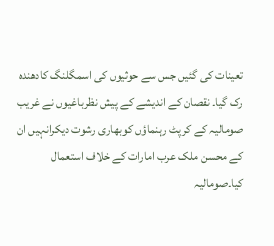تعینات کی گئیں جس سے حوثیوں کی اسمگلنگ کادھندہ رک گیا۔ نقصان کے اندیشے کے پیش نظرباغیوں نے غریب صومالیہ کے کرپٹ رہنماؤں کوبھاری رشوت دیکرانہیں ان کے محسن ملک عرب امارات کے خلاف استعمال کیا۔صومالیہ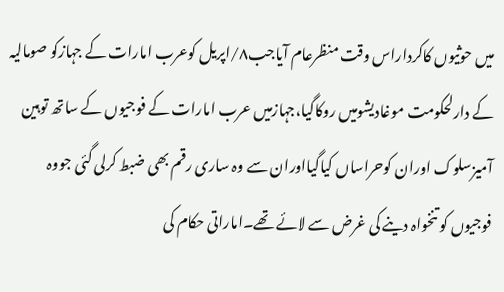میں حوثیوں کاکرداراس وقت منظرعام آیاجب۸/اپریل کوعرب امارات کے جہازکو صومالیہ کے دارلحکومت موغادیشومیں روکاگیا،جہازمیں عرب امارات کے فوجیوں کے ساتھ توہین آمیزسلوک اوران کوحراساں کیاگیااوران سے وہ ساری رقم بھی ضبط کرلی گئی جووہ فوجیوں کو تنخواہ دینے کی غرض سے لائے تھے۔اماراتی حکام کی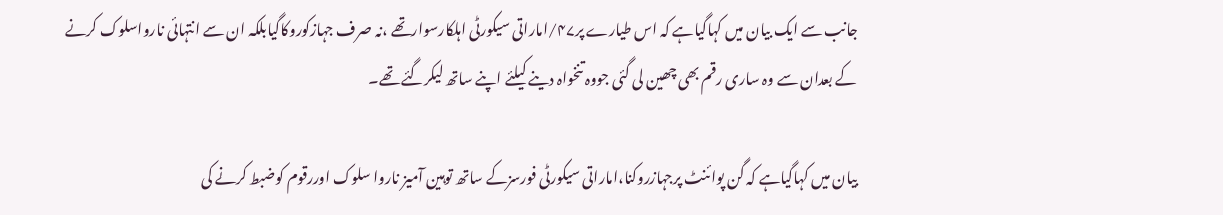جانب سے ایک بیان میں کہاگیاہے کہ اس طیارے پر۴۷/اماراتی سیکورٹی اہلکارسوارتھے ،نہ صرف جہازکوروکاگیابلکہ ان سے انتہائی نارواسلوک کرنے کے بعدان سے وہ ساری رقم بھی چھین لی گئی جووہ تنخواہ دینے کیلئے اپنے ساتھ لیکرگئے تھے۔

بیان میں کہاگیاہے کہ گن پوائنٹ پرجہازروکنا،اماراتی سیکورٹی فورسزکے ساتھ توہین آمیز ناروا سلوک اوررقوم کوضبط کرنے کی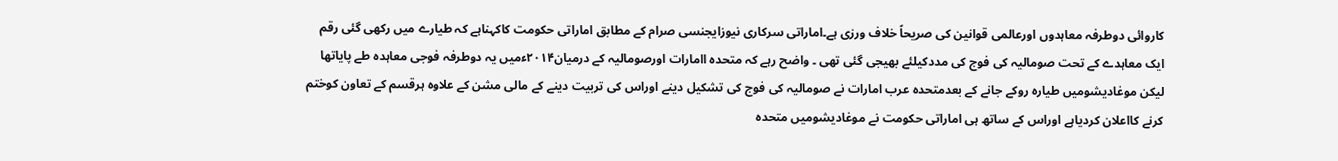کاروائی دوطرفہ معاہدوں اورعالمی قوانین کی صریحاً خلاف ورزی ہے۔اماراتی سرکاری نیوزایجنسی صرام کے مطابق اماراتی حکومت کاکہناہے کہ طیارے میں رکھی گئی رقم ایک معاہدے کے تحت صومالیہ کی فوج کی مددکیلئے بھیجی گئی تھی ۔ واضح رہے کہ متحدہ اامارات اورصومالیہ کے درمیان۲۰۱۴ءمیں یہ دوطرفہ فوجی معاہدہ طے پایاتھا لیکن موغادیشومیں طیارہ روکے جانے کے بعدمتحدہ عرب امارات نے صومالیہ کی فوج کی تشکیل دینے اوراس کی تربیت دینے کے مالی مشن کے علاوہ ہرقسم کے تعاون کوختم کرنے کااعلان کردیاہے اوراس کے ساتھ ہی اماراتی حکومت نے موغادیشومیں متحدہ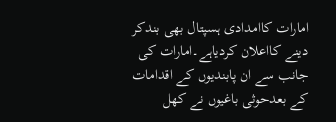امارات کاامدادی ہسپتال بھی بندکر دینے کااعلان کردیاہے۔امارات کی جانب سے ان پابندیوں کے اقدامات کے بعدحوثی باغیوں نے کھل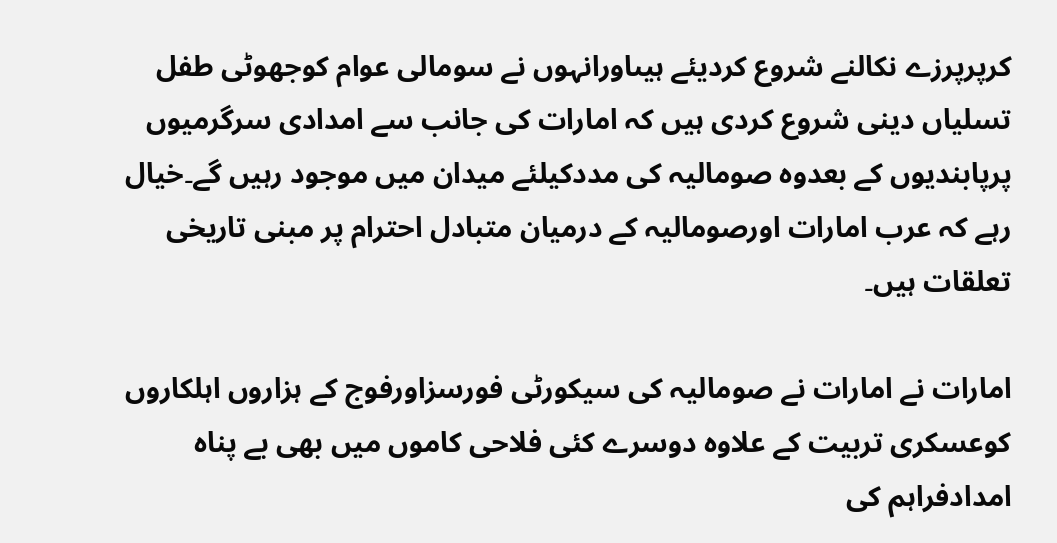کرپرپرزے نکالنے شروع کردیئے ہیںاورانہوں نے سومالی عوام کوجھوٹی طفل تسلیاں دینی شروع کردی ہیں کہ امارات کی جانب سے امدادی سرگرمیوں پرپابندیوں کے بعدوہ صومالیہ کی مددکیلئے میدان میں موجود رہیں گے۔خیال رہے کہ عرب امارات اورصومالیہ کے درمیان متبادل احترام پر مبنی تاریخی تعلقات ہیں۔

امارات نے امارات نے صومالیہ کی سیکورٹی فورسزاورفوج کے ہزاروں اہلکاروں کوعسکری تربیت کے علاوہ دوسرے کئی فلاحی کاموں میں بھی بے پناہ امدادفراہم کی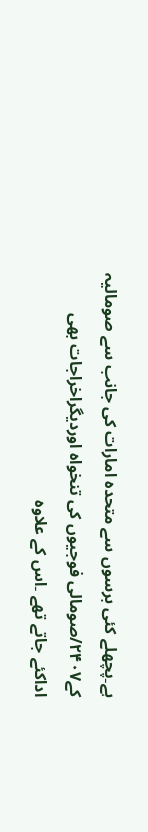ہے۔پچھلے کئی برسوں سے متحدہ امارات کی جانب سے صومالیہ کے۲۴۰۷/صومالی فوجیوں کی تنخواہ اوردیگراخراجات بھی اداکئے جاتے تھے ۔اس کے علاوہ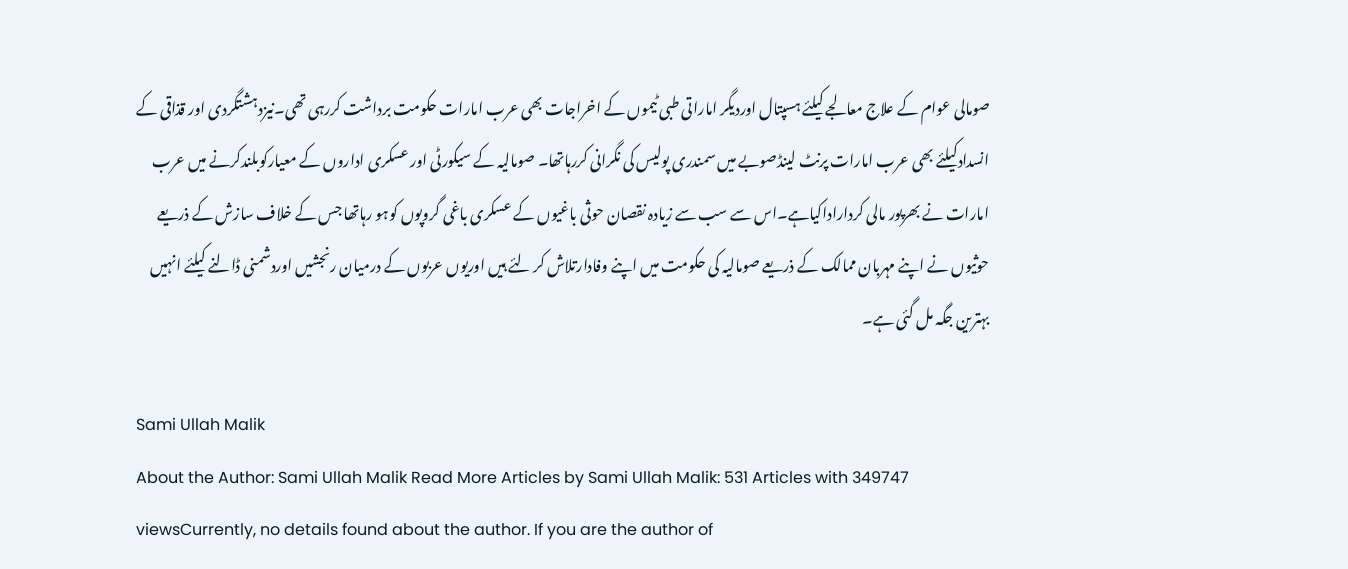صومالی عوام کے علاج معالجے کیلئے ہسپتال اوردیگر اماراتی طبی ٹیموں کے اخراجات بھی عرب امارات حکومت برداشت کررہی تھی۔نیزدہشتگردی اور قذاقی کے انسدادکیلئے بھی عرب امارات پرنٹ لینڈصوبے میں سمندری پولیس کی نگرانی کررہاتھا۔ صومالیہ کے سیکورٹی اور عسکری اداروں کے معیارکوبلندکرنے میں عرب امارات نے بھرپور مالی کرداراداکیاہے۔اس سے سب سے زیادہ نقصان حوثی باغیوں کے عسکری باغی گروپوں کوہو رہاتھا جس کے خلاف سازش کے ذریعے حوثیوں نے اپنے مہربان ممالک کے ذریعے صومالیہ کی حکومت میں اپنے وفادارتلاش کر لئے ہیں اوریوں عربوں کے درمیان رنجشیں اوردشمنی ڈالنے کیلئے انہیں بہترین جگہ مل گئی ہے۔

Sami Ullah Malik
About the Author: Sami Ullah Malik Read More Articles by Sami Ullah Malik: 531 Articles with 349747 viewsCurrently, no details found about the author. If you are the author of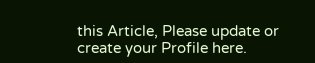this Article, Please update or create your Profile here.